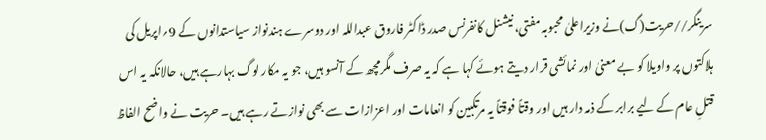سرینگر//حریت(گ)نے وزیراعلیٰ محبوبہ مفتی، نیشنل کانفرنس صدر ڈاکٹر فاروق عبداللہ اور دوسرے ہندنواز سیاستدانوں کے 9؍اپریل کی ہلاکتوں پر واویلا کو بے معنیٰ اور نمائشی قرار دیتے ہوئے کہا ہے کہ یہ صرف مگرمچھ کے آنسو ہیں، جو یہ مکار لوگ بہارہے ہیں، حالانکہ یہ اس قتلِ عام کے لیے برابر کے ذمہ دار ہیں اور وقتاً فوقتاً یہ مرتکبین کو انعامات اور اعزازات سے بھی نوازتے رہے ہیں۔ حریت نے واضح الفاظ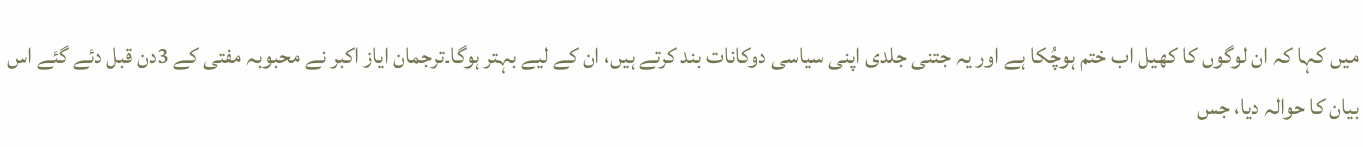میں کہا کہ ان لوگوں کا کھیل اب ختم ہوچُکا ہے اور یہ جتنی جلدی اپنی سیاسی دوکانات بند کرتے ہیں، ان کے لیے بہتر ہوگا۔ترجمان ایاز اکبر نے محبوبہ مفتی کے 3دن قبل دئے گئے اس بیان کا حوالہ دیا، جس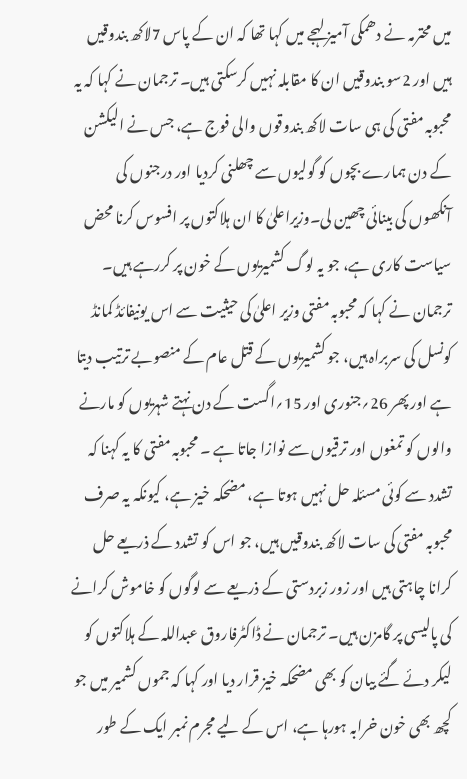میں محترمہ نے دھمکی آمیز لہجے میں کہا تھا کہ ان کے پاس 7لاکھ بندوقیں ہیں اور 2سو بندوقیں ان کا مقابلہ نہیں کرسکتی ہیں۔ ترجمان نے کہا کہ یہ محبوبہ مفتی کی ہی سات لاکھ بندوقوں والی فوج ہے، جس نے الیکشن کے دن ہمارے بچوں کو گولیوں سے چھلنی کردیا اور درجنوں کی آنکھوں کی بینائی چھین لی۔وزیراعلیٰ کا ان ہلاکتوں پر افسوس کرنا محض سیاست کاری ہے، جو یہ لوگ کشمیریوں کے خون پر کررہے ہیں۔ ترجمان نے کہا کہ محبوبہ مفتی وزیر اعلیٰ کی حیثیت سے اس یونیفائڈ کمانڈ کونسل کی سربراہ ہیں، جو کشمیریوں کے قتل عام کے منصوبے ترتیب دیتا ہے اور پھر 26؍جنوری اور 15؍اگست کے دن نہتے شہریوں کو مارنے والوں کو تمغوں اور ترقیوں سے نوازا جاتا ہے ۔ محبوبہ مفتی کا یہ کہنا کہ تشدد سے کوئی مسئلہ حل نہیں ہوتا ہے، مضحکہ خیز ہے، کیونکہ یہ صرف محبوبہ مفتی کی سات لاکھ بندوقیں ہیں، جو اس کو تشدد کے ذریعے حل کرانا چاہتی ہیں اور زور زبردستی کے ذریعے سے لوگوں کو خاموش کرانے کی پالیسی پر گامزن ہیں۔ ترجمان نے ڈاکٹرفاروق عبداللہ کے ہلاکتوں کو لیکر دئے گئے بیان کو بھی مضحکہ خیز قرار دیا اور کہا کہ جموں کشمیر میں جو کچھ بھی خون خرابہ ہورہا ہے، اس کے لیے مجرم نمبر ایک کے طور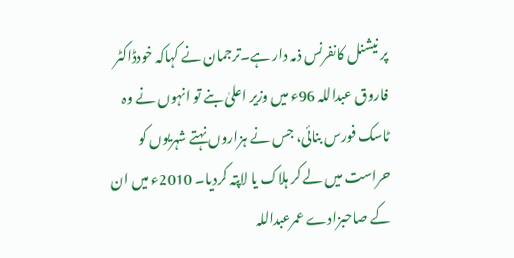پر نیشنل کانفرنس ذمہ دار ہے۔ترجمان نے کہاکہ خودڈاکٹر فاروق عبداللہ 96ء میں وزیر اعلیٰ بنے تو انہوں نے وہ ٹاسک فورس بنائی، جس نے ہزاروں نہتے شہریوں کو حراست میں لے کر ہلاک یا لاپتہ کردیا۔ 2010ء میں ان کے صاحبزادے عمرعبداللہ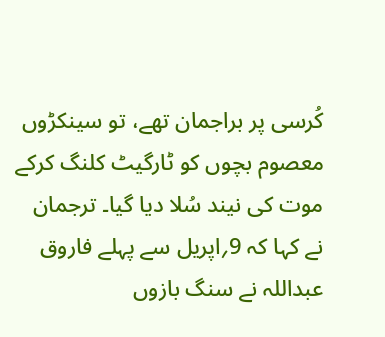کُرسی پر براجمان تھے، تو سینکڑوں معصوم بچوں کو ٹارگیٹ کلنگ کرکے موت کی نیند سُلا دیا گیا۔ ترجمان نے کہا کہ 9؍اپریل سے پہلے فاروق عبداللہ نے سنگ بازوں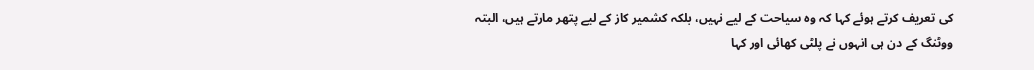کی تعریف کرتے ہوئے کہا کہ وہ سیاحت کے لیے نہیں، بلکہ کشمیر کاز کے لیے پتھر مارتے ہیں، البتہ ووٹنگ کے دن ہی انہوں نے پلٹی کھائی اور کہا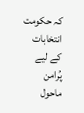کہ حکومت انتخابات کے لیے پُرامن ماحول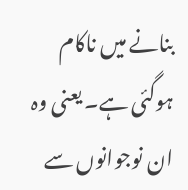بنانے میں ناکام ہوگئی ہے۔ یعنی وہ ان نوجوانوں سے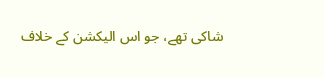شاکی تھے، جو اس الیکشن کے خلاف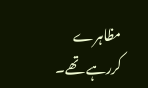مظاہرے کررہے تھے۔